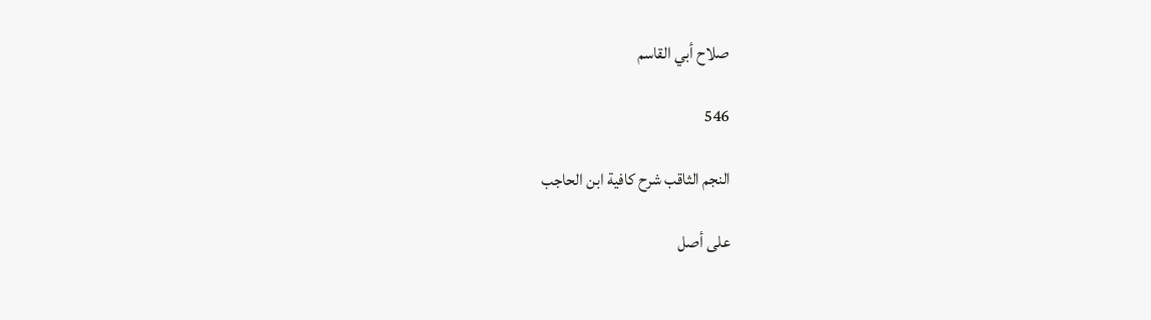صلاح أبي القاسم

546

النجم الثاقب شرح كافية ابن الحاجب

على أصل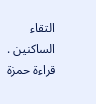التقاء الساكنين . قراءة حمزة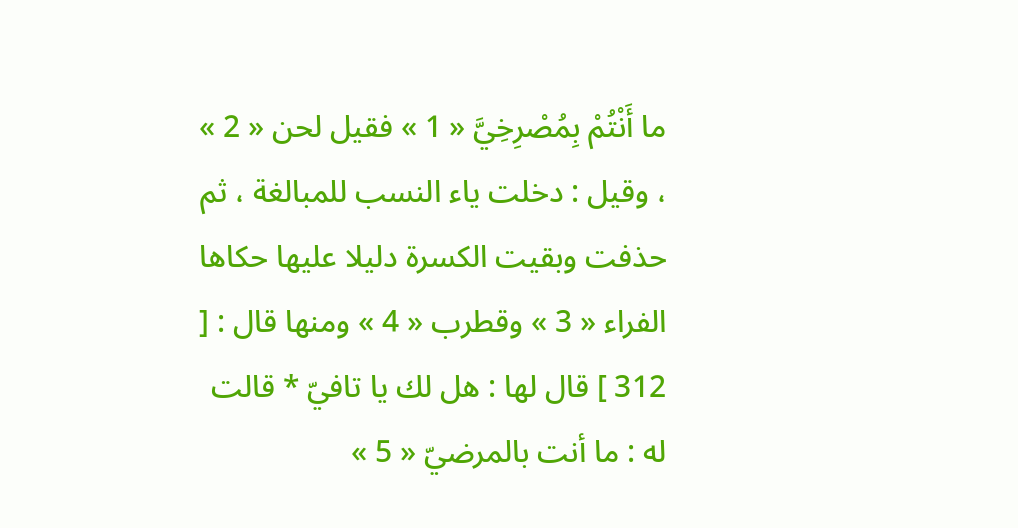ما أَنْتُمْ بِمُصْرِخِيَّ « 1 » فقيل لحن « 2 » ، وقيل : دخلت ياء النسب للمبالغة ، ثم حذفت وبقيت الكسرة دليلا عليها حكاها الفراء « 3 » وقطرب « 4 » ومنها قال : [ 312 ] قال لها : هل لك يا تافيّ * قالت له : ما أنت بالمرضيّ « 5 »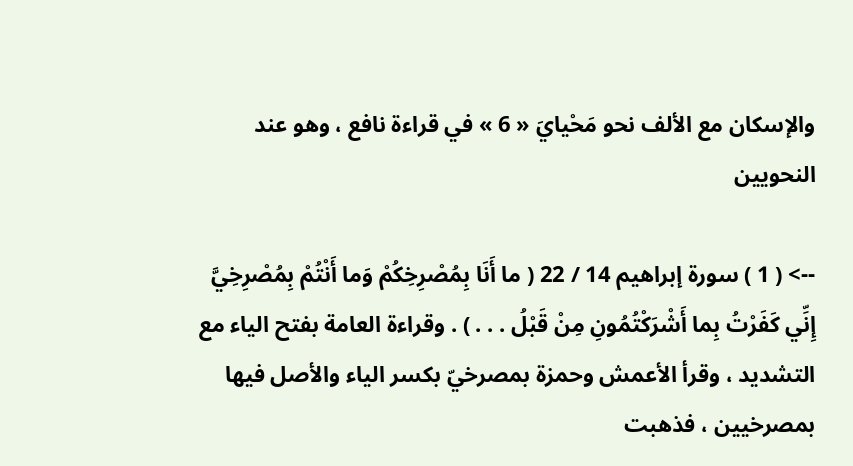والإسكان مع الألف نحو مَحْيايَ « 6 » في قراءة نافع ، وهو عند النحويين

--> ( 1 ) سورة إبراهيم 14 / 22 ( ما أَنَا بِمُصْرِخِكُمْ وَما أَنْتُمْ بِمُصْرِخِيَّ إِنِّي كَفَرْتُ بِما أَشْرَكْتُمُونِ مِنْ قَبْلُ . . . ) . وقراءة العامة بفتح الياء مع التشديد ، وقرأ الأعمش وحمزة بمصرخيّ بكسر الياء والأصل فيها بمصرخيين ، فذهبت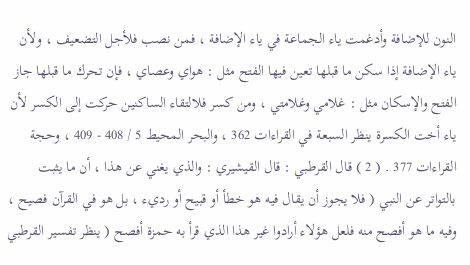النون للإضافة وأدغمت ياء الجماعة في ياء الإضافة ، فمن نصب فلأجل التضعيف ، ولأن ياء الإضافة إذا سكن ما قبلها تعين فيها الفتح مثل : هواي وعصاي ، فإن تحرك ما قبلها جاز الفتح والإسكان مثل : غلامي وغلامتي ، ومن كسر فلالتقاء الساكنين حركت إلى الكسر لأن ياء أخت الكسرة ينظر السبعة في القراءات 362 ، والبحر المحيط 5 / 408 - 409 ، وحجة القراءات 377 . ( 2 ) قال القرطبي : قال القيشيري : والذي يغني عن هذا ، أن ما يثبت بالتواتر عن النبي ( فلا يجوز أن يقال فيه هو خطأ أو قبيح أو رديء ، بل هو في القرآن فصيح ، وفيه ما هو أفصح منه فلعل هؤلاء أرادوا غير هذا الذي قرأ به حمزة أفصح ( ينظر تفسير القرطبي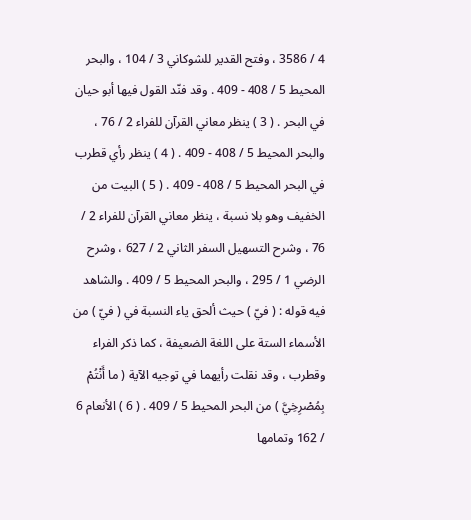4 / 3586 ، وفتح القدير للشوكاني 3 / 104 ، والبحر المحيط 5 / 408 - 409 . وقد فنّد القول فيها أبو حيان في البحر . ( 3 ) ينظر معاني القرآن للفراء 2 / 76 ، والبحر المحيط 5 / 408 - 409 . ( 4 ) ينظر رأي قطرب في البحر المحيط 5 / 408 - 409 . ( 5 ) البيت من الخفيف وهو بلا نسبة ، ينظر معاني القرآن للفراء 2 / 76 ، وشرح التسهيل السفر الثاني 2 / 627 ، وشرح الرضي 1 / 295 ، والبحر المحيط 5 / 409 . والشاهد فيه قوله : ( فيّ ) حيث ألحق ياء النسبة في ( فيّ ) من الأسماء الستة على اللغة الضعيفة ، كما ذكر الفراء وقطرب ، وقد نقلت رأيهما في توجيه الآية ( ما أَنْتُمْ بِمُصْرِخِيَّ ) من البحر المحيط 5 / 409 . ( 6 ) الأنعام 6 / 162 وتمامها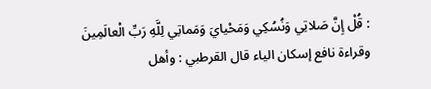: قُلْ إِنَّ صَلاتِي وَنُسُكِي وَمَحْيايَ وَمَماتِي لِلَّهِ رَبِّ الْعالَمِينَ وقراءة نافع إسكان الياء قال القرطبي : وأهل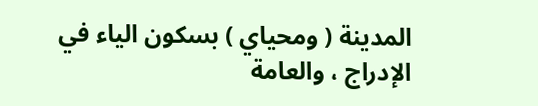المدينة ( ومحياي ) بسكون الياء في الإدراج ، والعامة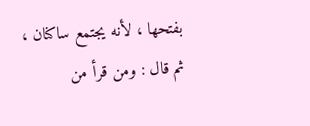بفتحها ، لأنه يجتمع ساكنان ، ثم قال : ومن قرأ من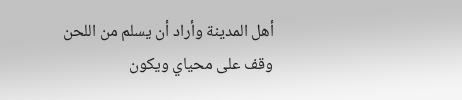أهل المدينة وأراد أن يسلم من اللحن وقف على محياي ويكون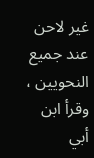غير لاحن عند جميع النحويين ، وقرأ ابن أبي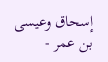إسحاق وعيسى بن عمر -